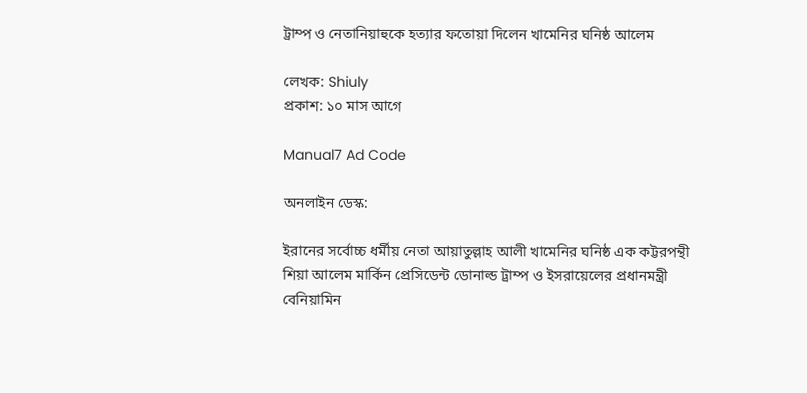ট্রাম্প ও নেতানিয়াহুকে হত্যার ফতোয়া দিলেন খামেনির ঘনিষ্ঠ আলেম

লেখক: Shiuly
প্রকাশ: ১০ মাস আগে

Manual7 Ad Code

অনলাইন ডেস্ক:

ইরানের সর্বোচ্চ ধর্মীয় নেতা আয়াতুল্লাহ আলী খামেনির ঘনিষ্ঠ এক কট্টরপন্থী শিয়া আলেম মার্কিন প্রেসিডেন্ট ডোনাল্ড ট্রাম্প ও ইসরায়েলের প্রধানমন্ত্রী বেনিয়ামিন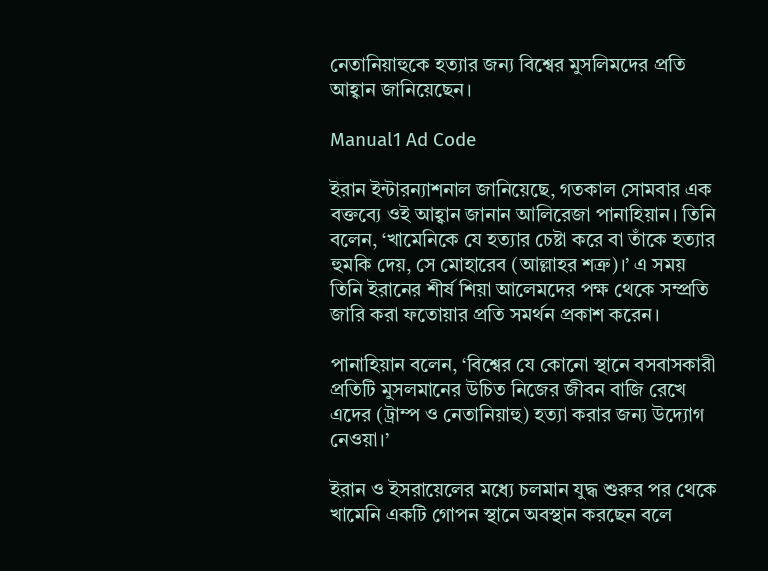নেতানিয়াহুকে হত্যার জন্য বিশ্বের মুসলিমদের প্রতি আহ্বান জানিয়েছেন।

Manual1 Ad Code

ইরান ইন্টারন্যাশনাল জানিয়েছে, গতকাল সোমবার এক বক্তব্যে ওই আহ্বান জানান আলিরেজা পানাহিয়ান। তিনি বলেন, ‘খামেনিকে যে হত্যার চেষ্টা করে বা তাঁকে হত্যার হুমকি দেয়, সে মোহারেব (আল্লাহর শত্রু)।’ এ সময় তিনি ইরানের শীর্ষ শিয়া আলেমদের পক্ষ থেকে সম্প্রতি জারি করা ফতোয়ার প্রতি সমর্থন প্রকাশ করেন।

পানাহিয়ান বলেন, ‘বিশ্বের যে কোনো স্থানে বসবাসকারী প্রতিটি মুসলমানের উচিত নিজের জীবন বাজি রেখে এদের (ট্রাম্প ও নেতানিয়াহু) হত্যা করার জন্য উদ্যোগ নেওয়া।’

ইরান ও ইসরায়েলের মধ্যে চলমান যুদ্ধ শুরুর পর থেকে খামেনি একটি গোপন স্থানে অবস্থান করছেন বলে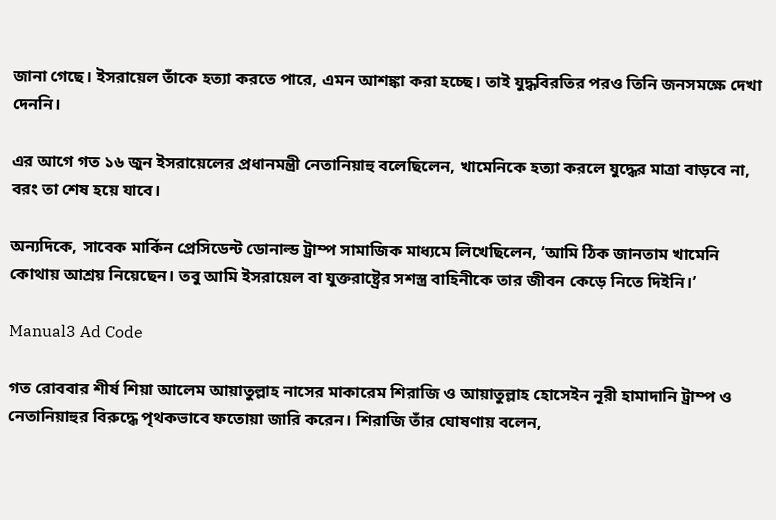জানা গেছে। ইসরায়েল তাঁকে হত্যা করতে পারে, এমন আশঙ্কা করা হচ্ছে। তাই যুদ্ধবিরতির পরও তিনি জনসমক্ষে দেখা দেননি।

এর আগে গত ১৬ জুন ইসরায়েলের প্রধানমন্ত্রী নেতানিয়াহু বলেছিলেন, খামেনিকে হত্যা করলে যুদ্ধের মাত্রা বাড়বে না, বরং তা শেষ হয়ে যাবে।

অন্যদিকে, সাবেক মার্কিন প্রেসিডেন্ট ডোনাল্ড ট্রাম্প সামাজিক মাধ্যমে লিখেছিলেন, ‘আমি ঠিক জানতাম খামেনি কোথায় আশ্রয় নিয়েছেন। তবু আমি ইসরায়েল বা যুক্তরাষ্ট্রের সশস্ত্র বাহিনীকে তার জীবন কেড়ে নিতে দিইনি।’

Manual3 Ad Code

গত রোববার শীর্ষ শিয়া আলেম আয়াতুল্লাহ নাসের মাকারেম শিরাজি ও আয়াতুল্লাহ হোসেইন নূরী হামাদানি ট্রাম্প ও নেতানিয়াহুর বিরুদ্ধে পৃথকভাবে ফতোয়া জারি করেন। শিরাজি তাঁর ঘোষণায় বলেন,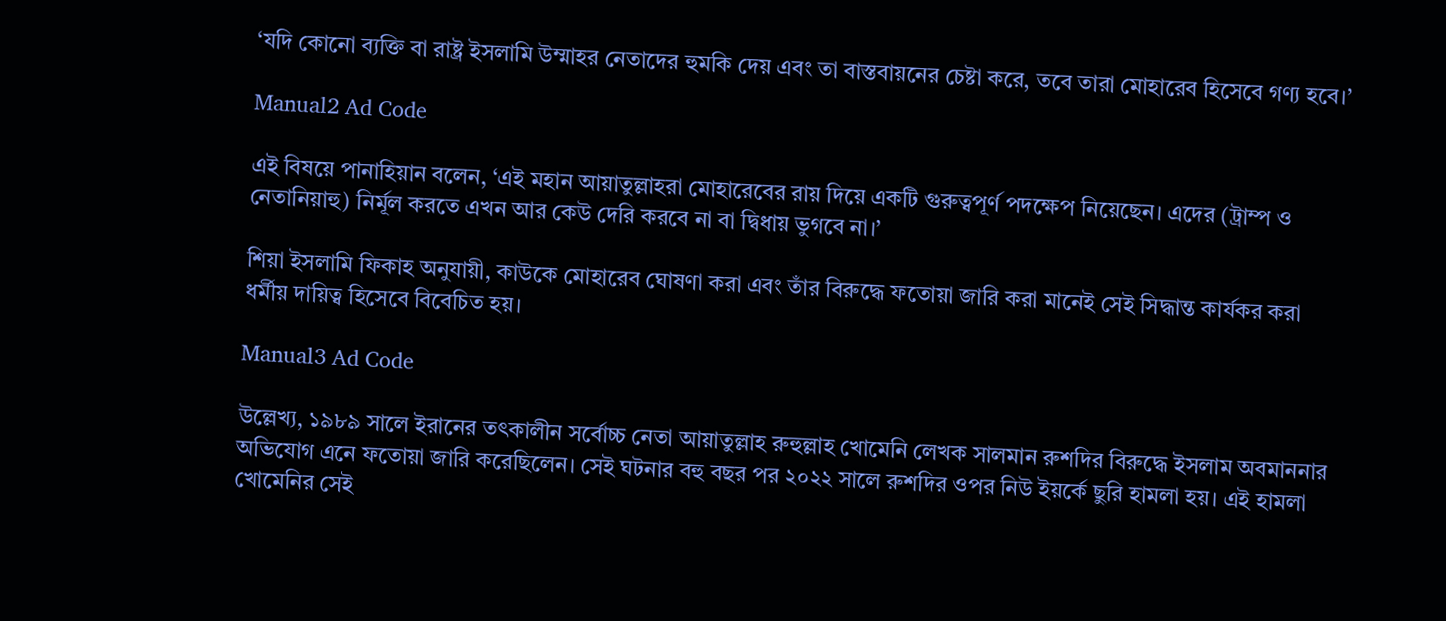‘যদি কোনো ব্যক্তি বা রাষ্ট্র ইসলামি উম্মাহর নেতাদের হুমকি দেয় এবং তা বাস্তবায়নের চেষ্টা করে, তবে তারা মোহারেব হিসেবে গণ্য হবে।’

Manual2 Ad Code

এই বিষয়ে পানাহিয়ান বলেন, ‘এই মহান আয়াতুল্লাহরা মোহারেবের রায় দিয়ে একটি গুরুত্বপূর্ণ পদক্ষেপ নিয়েছেন। এদের (ট্রাম্প ও নেতানিয়াহু) নির্মূল করতে এখন আর কেউ দেরি করবে না বা দ্বিধায় ভুগবে না।’

শিয়া ইসলামি ফিকাহ অনুযায়ী, কাউকে মোহারেব ঘোষণা করা এবং তাঁর বিরুদ্ধে ফতোয়া জারি করা মানেই সেই সিদ্ধান্ত কার্যকর করা ধর্মীয় দায়িত্ব হিসেবে বিবেচিত হয়।

Manual3 Ad Code

উল্লেখ্য, ১৯৮৯ সালে ইরানের তৎকালীন সর্বোচ্চ নেতা আয়াতুল্লাহ রুহুল্লাহ খোমেনি লেখক সালমান রুশদির বিরুদ্ধে ইসলাম অবমাননার অভিযোগ এনে ফতোয়া জারি করেছিলেন। সেই ঘটনার বহু বছর পর ২০২২ সালে রুশদির ওপর নিউ ইয়র্কে ছুরি হামলা হয়। এই হামলা খোমেনির সেই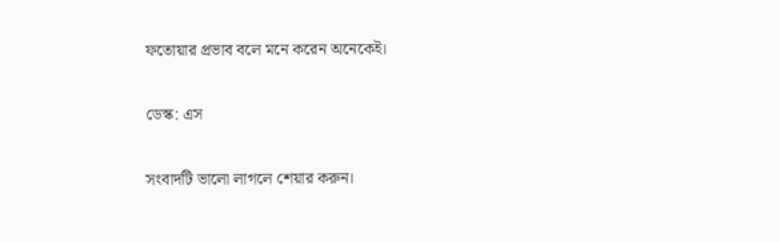ফতোয়ার প্রভাব বলে মনে করেন অনেকেই।

ডেস্ক: এস

সংবাদটি ভালো লাগলে শেয়ার করুন।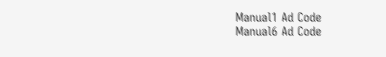Manual1 Ad Code
Manual6 Ad Code